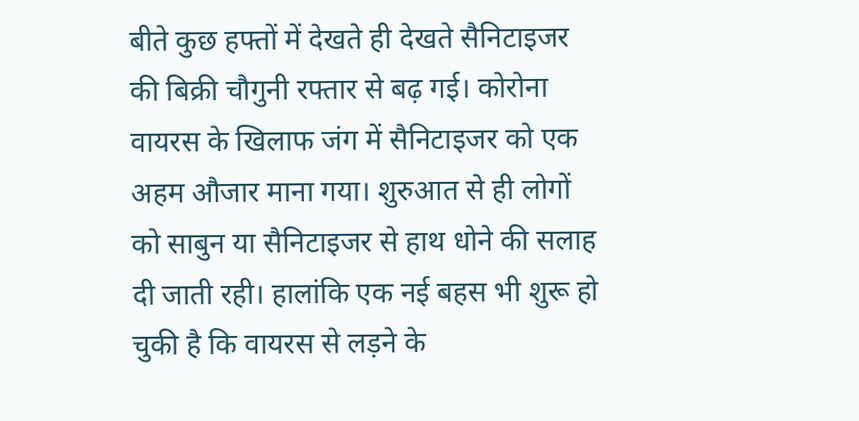बीते कुछ हफ्तों में देखते ही देखते सैनिटाइजर की बिक्री चौगुनी रफ्तार से बढ़ गई। कोरोना वायरस के खिलाफ जंग में सैनिटाइजर को एक अहम औजार माना गया। शुरुआत से ही लोगों को साबुन या सैनिटाइजर से हाथ धोने की सलाह दी जाती रही। हालांकि एक नई बहस भी शुरू हो चुकी है कि वायरस से लड़ने के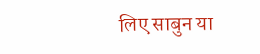लिए साबुन या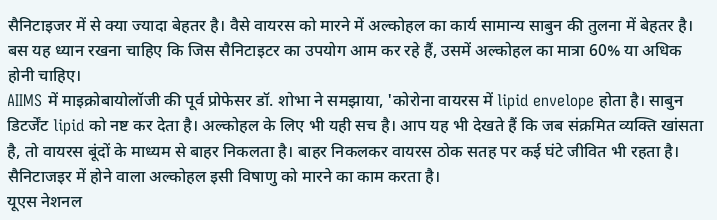सैनिटाइजर में से क्या ज्यादा बेहतर है। वैसे वायरस को मारने में अल्कोहल का कार्य सामान्य साबुन की तुलना में बेहतर है। बस यह ध्यान रखना चाहिए कि जिस सैनिटाइटर का उपयोग आम कर रहे हैं, उसमें अल्कोहल का मात्रा 60% या अधिक होनी चाहिए।
AIIMS में माइक्रोबायोलॉजी की पूर्व प्रोफेसर डॉ. शोभा ने समझाया, 'कोरोना वायरस में lipid envelope होता है। साबुन डिटर्जेंट lipid को नष्ट कर देता है। अल्कोहल के लिए भी यही सच है। आप यह भी देखते हैं कि जब संक्रमित व्यक्ति खांसता है, तो वायरस बूंदों के माध्यम से बाहर निकलता है। बाहर निकलकर वायरस ठोक सतह पर कई घंटे जीवित भी रहता है। सैनिटाजइर में होने वाला अल्कोहल इसी विषाणु को मारने का काम करता है।
यूएस नेशनल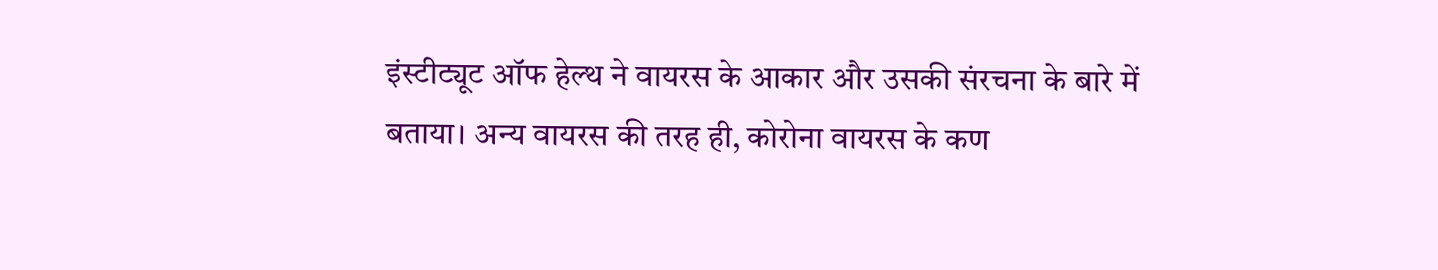इंस्टीट्यूट ऑफ हेल्थ ने वायरस के आकार और उसकी संरचना के बारे में बताया। अन्य वायरस की तरह ही, कोरोना वायरस के कण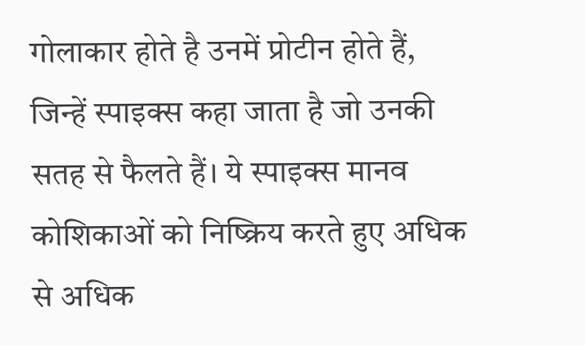गोलाकार होते है उनमें प्रोटीन होते हैं, जिन्हें स्पाइक्स कहा जाता है जो उनकी सतह से फैलते हैं। ये स्पाइक्स मानव कोशिकाओं को निष्क्रिय करते हुए अधिक से अधिक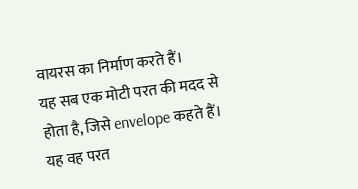वायरस का निर्माण करते हैं।
यह सब एक मोटी परत की मदद से होता है, जिसे envelope कहते हैं। यह वह परत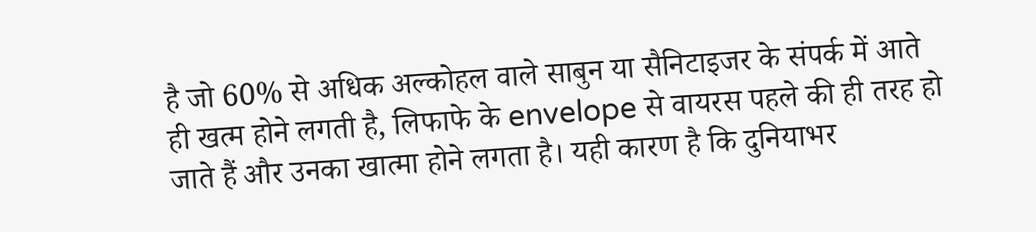है जो 60% से अधिक अल्कोहल वाले साबुन या सैनिटाइजर के संपर्क में आते ही खत्म होने लगती है, लिफाफे के envelope से वायरस पहले की ही तरह हो जाते हैं और उनका खात्मा होने लगता है। यही कारण है कि दुनियाभर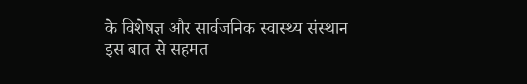के विशेषज्ञ और सार्वजनिक स्वास्थ्य संस्थान इस बात से सहमत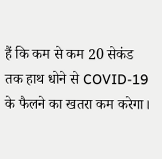हैं कि कम से कम 20 सेकंड तक हाथ धोने से COVID-19 के फैलने का खतरा कम करेगा।